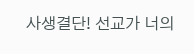사생결단! 선교가 너의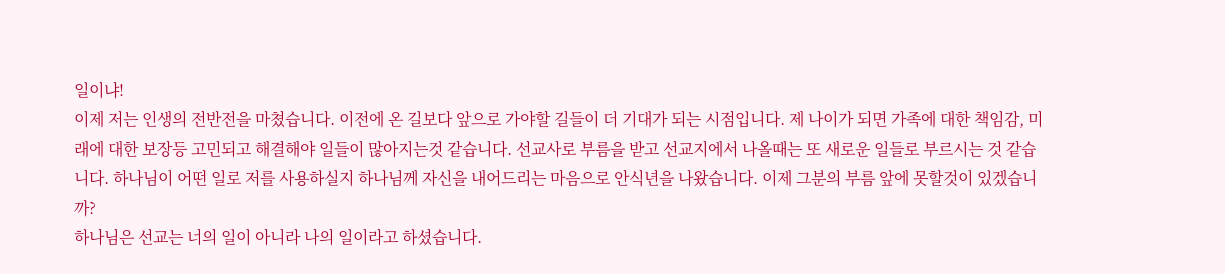일이냐!
이제 저는 인생의 전반전을 마쳤습니다. 이전에 온 길보다 앞으로 가야할 길들이 더 기대가 되는 시점입니다. 제 나이가 되면 가족에 대한 책임감, 미래에 대한 보장등 고민되고 해결해야 일들이 많아지는것 같습니다. 선교사로 부름을 받고 선교지에서 나올때는 또 새로운 일들로 부르시는 것 같습니다. 하나님이 어떤 일로 저를 사용하실지 하나님께 자신을 내어드리는 마음으로 안식년을 나왔습니다. 이제 그분의 부름 앞에 못할것이 있겠습니까?
하나님은 선교는 너의 일이 아니라 나의 일이라고 하셨습니다.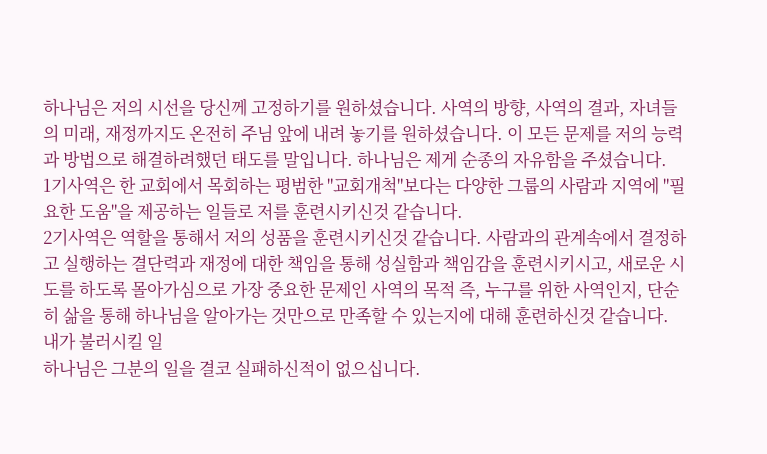하나님은 저의 시선을 당신께 고정하기를 원하셨습니다. 사역의 방향, 사역의 결과, 자녀들의 미래, 재정까지도 온전히 주님 앞에 내려 놓기를 원하셨습니다. 이 모든 문제를 저의 능력과 방법으로 해결하려했던 태도를 말입니다. 하나님은 제게 순종의 자유함을 주셨습니다.
1기사역은 한 교회에서 목회하는 평범한 "교회개척"보다는 다양한 그룹의 사람과 지역에 "필요한 도움"을 제공하는 일들로 저를 훈련시키신것 같습니다.
2기사역은 역할을 통해서 저의 성품을 훈련시키신것 같습니다. 사람과의 관계속에서 결정하고 실행하는 결단력과 재정에 대한 책임을 통해 성실함과 책임감을 훈련시키시고, 새로운 시도를 하도록 몰아가심으로 가장 중요한 문제인 사역의 목적 즉, 누구를 위한 사역인지, 단순히 삶을 통해 하나님을 알아가는 것만으로 만족할 수 있는지에 대해 훈련하신것 같습니다.
내가 불러시킬 일
하나님은 그분의 일을 결코 실패하신적이 없으십니다.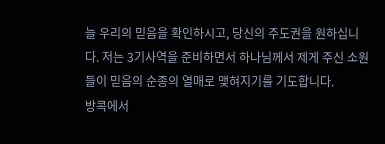늘 우리의 믿음을 확인하시고, 당신의 주도권을 원하십니다. 저는 3기사역을 준비하면서 하나님께서 제게 주신 소원들이 믿음의 순종의 열매로 맺혀지기를 기도합니다.
방콕에서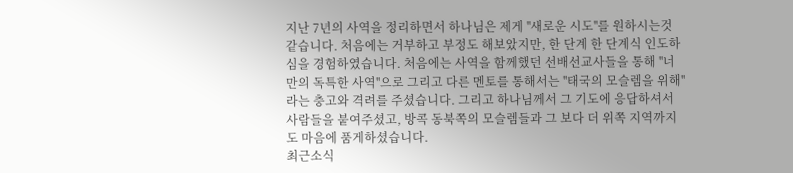지난 7년의 사역을 정리하면서 하나님은 제게 ''새로운 시도''를 원하시는것 같습니다. 처음에는 거부하고 부정도 해보았지만, 한 단계 한 단계식 인도하심을 경험하였습니다. 처음에는 사역을 함께했던 선배선교사들을 통해 ''너만의 독특한 사역''으로 그리고 다른 멘토를 통해서는 ''태국의 모슬렘을 위해''라는 충고와 격려를 주셨습니다. 그리고 하나님께서 그 기도에 응답하셔서 사람들을 붙여주셨고, 방콕 동북쪽의 모슬렘들과 그 보다 더 위쪽 지역까지도 마음에 품게하셨습니다.
최근소식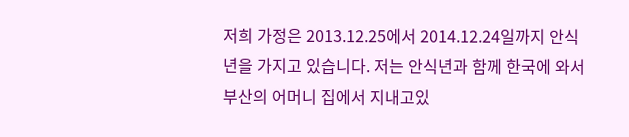저희 가정은 2013.12.25에서 2014.12.24일까지 안식년을 가지고 있습니다. 저는 안식년과 함께 한국에 와서 부산의 어머니 집에서 지내고있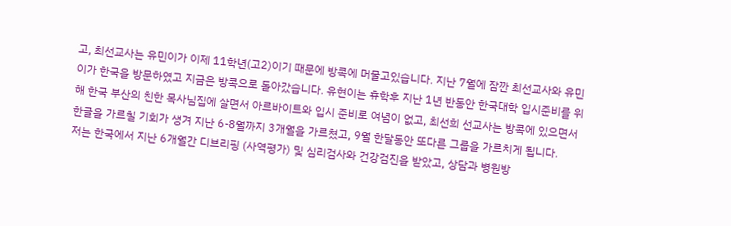고, 최선교사는 유민이가 이제 11학년(고2)이기 때문에 방콕에 머물고있습니다. 지난 7월에 잠깐 최선교사와 유민이가 한국을 방문하였고 지금은 방콕으로 돌아갔습니다. 유현이는 휴학후 지난 1년 반동안 한국대학 입시준비를 위해 한국 부산의 친한 목사님집에 살면서 아르바이트와 입시 준비로 여념이 없고, 최선희 선교사는 방콕에 있으면서 한글을 가르칠 기회가 생겨 지난 6-8월까지 3개월을 가르쳤고, 9월 한달동안 또다른 그룹을 가르치게 됩니다.
저는 한국에서 지난 6개월간 디브리핑 (사역평가) 및 심리검사와 건강검진을 받았고, 상담과 병원방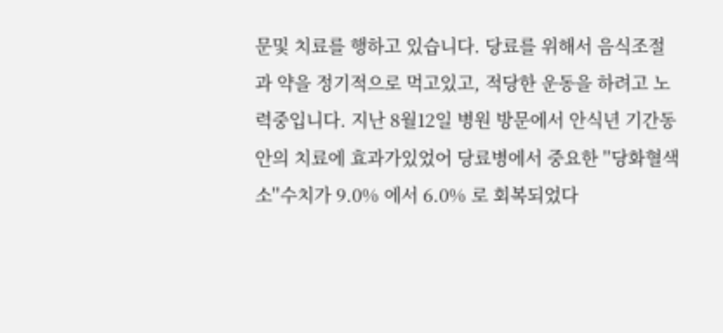문및 치료를 행하고 있습니다. 당료를 위해서 음식조절과 약을 정기적으로 먹고있고, 적당한 운동을 하려고 노력중입니다. 지난 8월12일 병원 방문에서 안식년 기간동안의 치료에 효과가있었어 당료병에서 중요한 ''당화혈색소''수치가 9.0% 에서 6.0% 로 회복되었다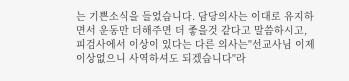는 기쁜소식을 들었습니다. 담당의사는 이대로 유지하면서 운동만 더해주면 더 좋을것 같다고 말씀하시고, 피검사에서 이상이 있다는 다른 의사는''선교사님 이제 이상없으니 사역하셔도 되겠습니다''라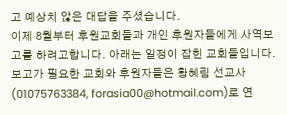고 예상치 않은 대답을 주셨습니다.
이제 8월부터 후원교회들과 개인 후원자들에게 사역보고를 하려고합니다. 아래는 일정이 잡힌 교회들입니다. 보고가 필요한 교회와 후원자들은 황혜림 선교사 (01075763384, forasia00@hotmail.com)로 연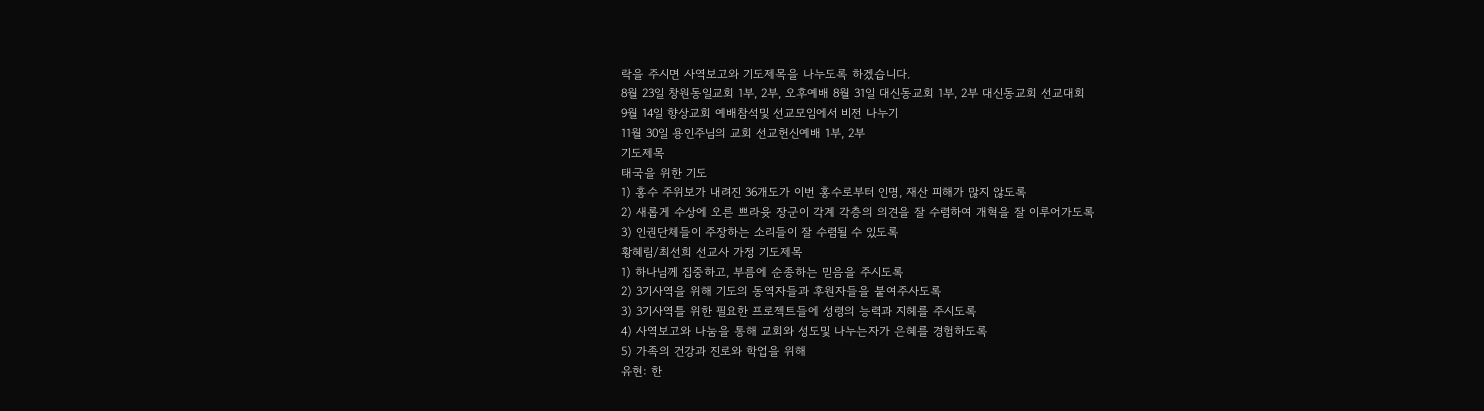락을 주시면 사역보고와 기도제목을 나누도록 하겠습니다.
8월 23일 창원동일교회 1부, 2부, 오후예배 8월 31일 대신동교회 1부, 2부 대신동교회 선교대회
9월 14일 향상교회 예배참석및 선교모임에서 비전 나누기
11월 30일 용인주님의 교회 선교헌신예배 1부, 2부
기도제목
태국을 위한 기도
1) 홍수 주위보가 내려진 36개도가 이번 홍수로부터 인명, 재산 피해가 많지 않도록
2) 새롭게 수상에 오른 쁘라윳 장군이 각계 각층의 의견을 잘 수렴하여 개혁을 잘 이루어가도록
3) 인권단체들이 주장하는 소리들이 잘 수렴될 수 있도록
황혜림/최선희 선교사 가정 기도제목
1) 하나님께 집중하고, 부름에 순종하는 믿음을 주시도록
2) 3기사역을 위해 기도의 동역자들과 후원자들을 붙여주사도록
3) 3기사역틀 위한 필요한 프로젝트들에 성령의 능력과 지헤를 주시도록
4) 사역보고와 나눔을 통해 교회와 성도및 나누는자가 은혜를 경험하도록
5) 가족의 건강과 진로와 학업을 위해
유현: 한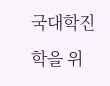국대학진학을 위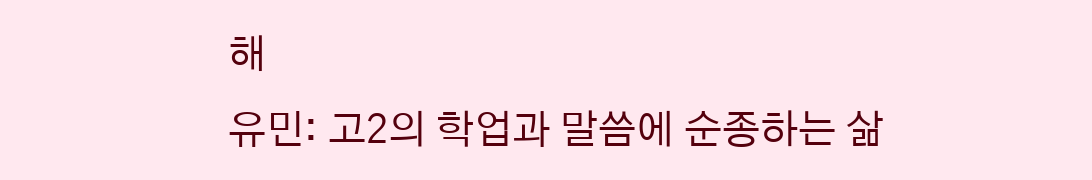해
유민: 고2의 학업과 말씀에 순종하는 삶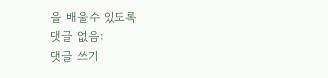을 배울수 있도록
댓글 없음:
댓글 쓰기